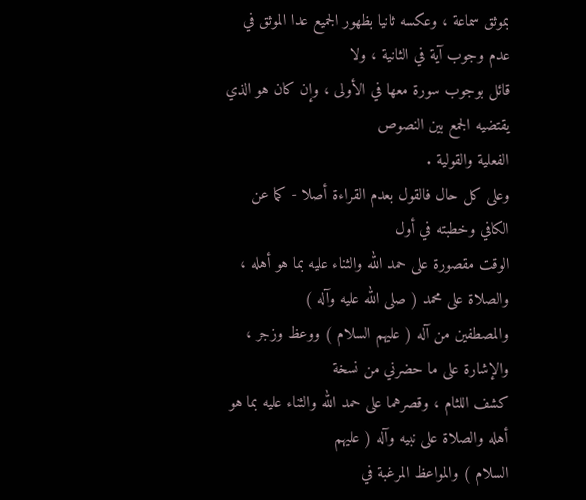بموثق سماعة ، وعكسه ثانيا بظهور الجميع عدا الموثق في عدم وجوب آية في الثانية ، ولا
قائل بوجوب سورة معها في الأولى ، وإن كان هو الذي يقتضيه الجمع بين النصوص
الفعلية والقولية .
وعلى كل حال فالقول بعدم القراءة أصلا - كما عن الكافي وخطبته في أول
الوقت مقصورة على حمد الله والثناء عليه بما هو أهله ، والصلاة على محمد ( صلى الله عليه وآله )
والمصطفين من آله ( عليهم السلام ) ووعظ وزجر ، والإشارة على ما حضرني من نسخة
كشف اللثام ، وقصرهما على حمد الله والثناء عليه بما هو أهله والصلاة على نبيه وآله ( عليهم
السلام ) والمواعظ المرغبة في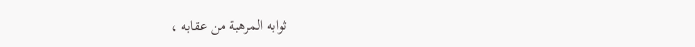ثوابه المرهبة من عقابه ،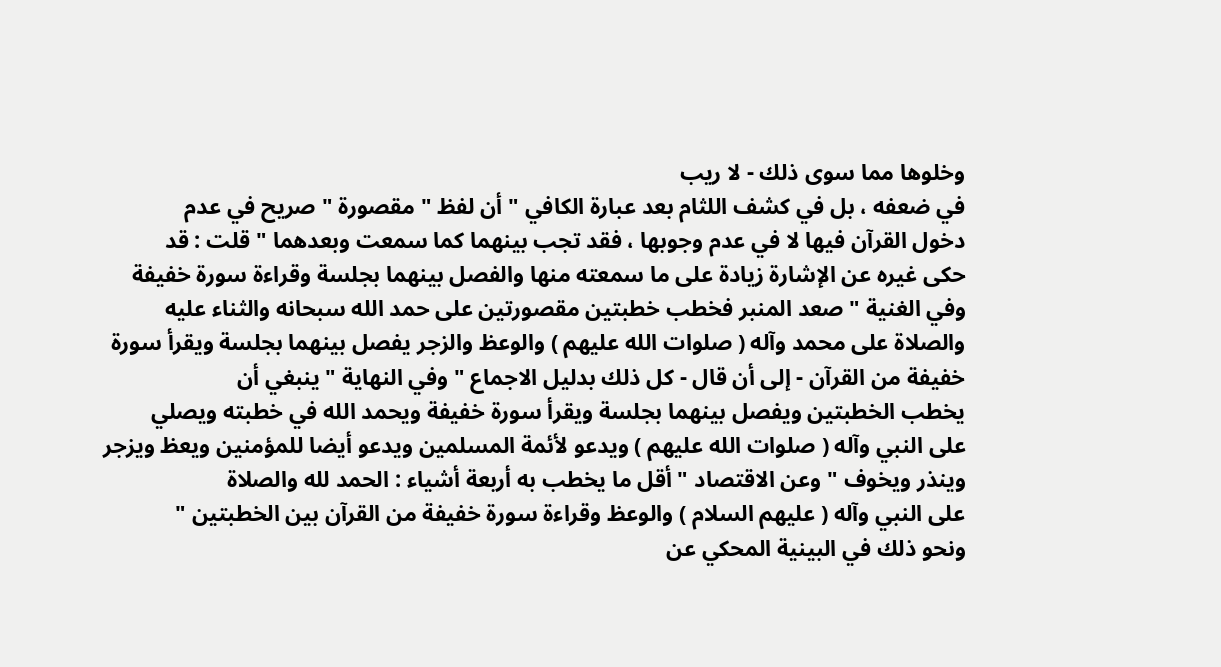وخلوها مما سوى ذلك - لا ريب
في ضعفه ، بل في كشف اللثام بعد عبارة الكافي " أن لفظ " مقصورة " صريح في عدم
دخول القرآن فيها لا في عدم وجوبها ، فقد تجب بينهما كما سمعت وبعدهما " قلت : قد
حكى غيره عن الإشارة زيادة على ما سمعته منها والفصل بينهما بجلسة وقراءة سورة خفيفة
وفي الغنية " صعد المنبر فخطب خطبتين مقصورتين على حمد الله سبحانه والثناء عليه
والصلاة على محمد وآله ( صلوات الله عليهم ) والوعظ والزجر يفصل بينهما بجلسة ويقرأ سورة
خفيفة من القرآن - إلى أن قال - كل ذلك بدليل الاجماع " وفي النهاية " ينبغي أن
يخطب الخطبتين ويفصل بينهما بجلسة ويقرأ سورة خفيفة ويحمد الله في خطبته ويصلي
على النبي وآله ( صلوات الله عليهم ) ويدعو لأئمة المسلمين ويدعو أيضا للمؤمنين ويعظ ويزجر
وينذر ويخوف " وعن الاقتصاد " أقل ما يخطب به أربعة أشياء : الحمد لله والصلاة
على النبي وآله ( عليهم السلام ) والوعظ وقراءة سورة خفيفة من القرآن بين الخطبتين "
ونحو ذلك في البينية المحكي عن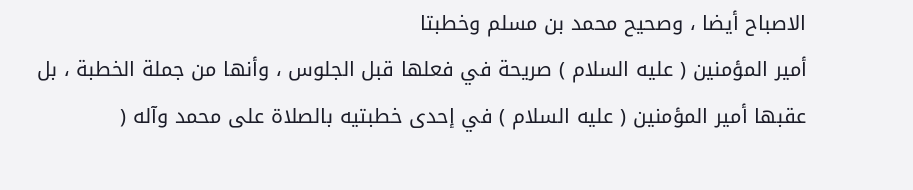الاصباح أيضا ، وصحيح محمد بن مسلم وخطبتا
أمير المؤمنين ( عليه السلام ) صريحة في فعلها قبل الجلوس ، وأنها من جملة الخطبة ، بل
عقبها أمير المؤمنين ( عليه السلام ) في إحدى خطبتيه بالصلاة على محمد وآله (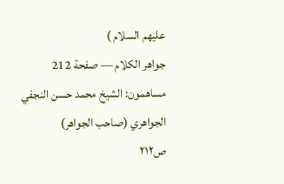عليهم السلام )
جواهر الكلام — صفحة 212
مساهمون: الشيخ محمد حسن النجفي الجواهري (صاحب الجواهر)
ص٢١٢